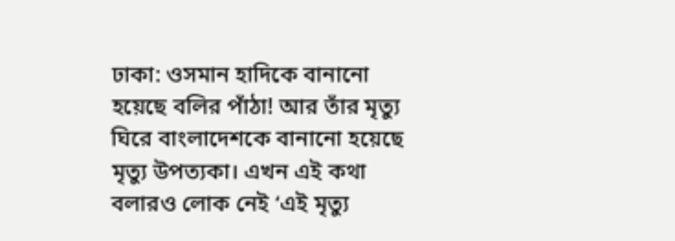ঢাকা: ওসমান হাদিকে বানানো হয়েছে বলির পাঁঠা! আর তাঁর মৃত্যু ঘিরে বাংলাদেশকে বানানো হয়েছে মৃত্যু উপত্যকা। এখন এই কথা বলারও লোক নেই ‘এই মৃত্যু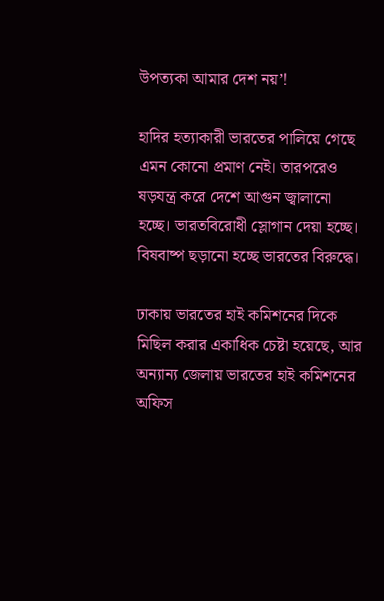উপত্যকা আমার দেশ নয়’!

হাদির হত্যাকারী ভারতের পালিয়ে গেছে এমন কোনো প্রমাণ নেই। তারপরেও ষড়যন্ত্র করে দেশে আগুন জ্বালানো হচ্ছে। ভারতবিরোধী স্লোগান দেয়া হচ্ছে। বিষবাষ্প ছড়ানো হচ্ছে ভারতের বিরুদ্ধে।

ঢাকায় ভারতের হাই কমিশনের দিকে মিছিল করার একাধিক চেষ্টা হয়েছে, আর অন্যান্য জেলায় ভারতের হাই কমিশনের অফিস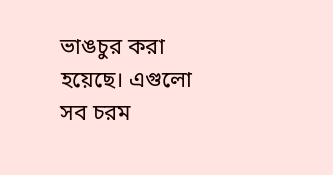ভাঙচুর করা হয়েছে। এগুলো সব চরম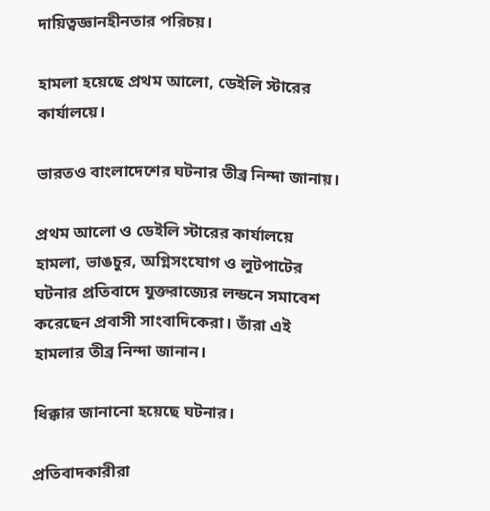দায়িত্বজ্ঞানহীনতার পরিচয়।

হামলা হয়েছে প্রথম আলো, ডেইলি স্টারের কার্যালয়ে।

ভারতও বাংলাদেশের ঘটনার তীব্র নিন্দা জানায়।

প্রথম আলো ও ডেইলি স্টারের কার্যালয়ে হামলা, ভাঙচুর, অগ্নিসংযোগ ও লুটপাটের ঘটনার প্রতিবাদে যুক্তরাজ্যের লন্ডনে সমাবেশ করেছেন প্রবাসী সাংবাদিকেরা। তাঁরা এই হামলার তীব্র নিন্দা জানান।

ধিক্কার জানানো হয়েছে ঘটনার।

প্রতিবাদকারীরা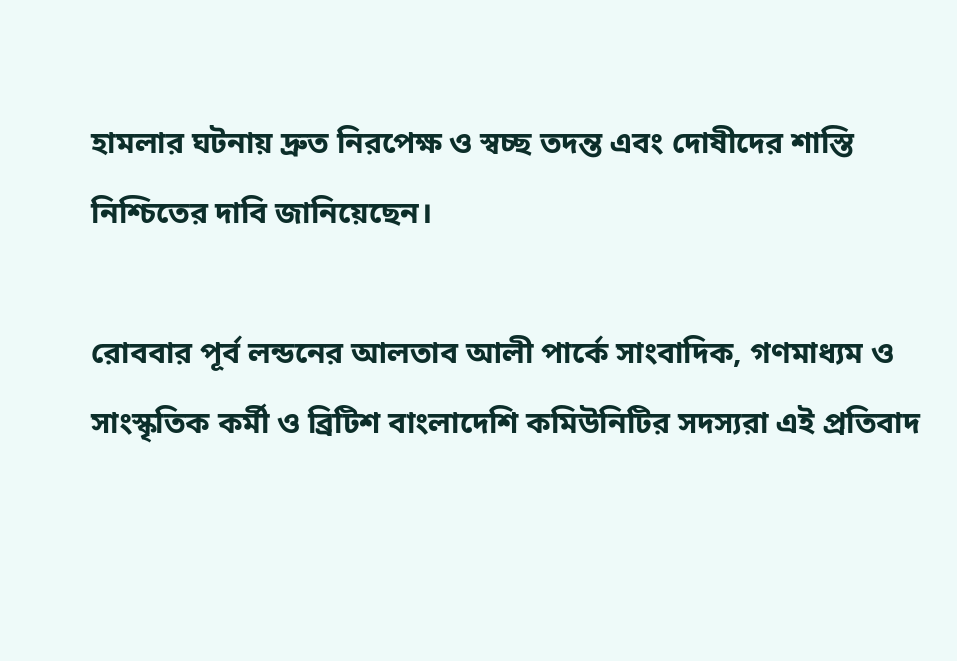হামলার ঘটনায় দ্রুত নিরপেক্ষ ও স্বচ্ছ তদন্ত এবং দোষীদের শাস্তি নিশ্চিতের দাবি জানিয়েছেন।

রোববার পূর্ব লন্ডনের আলতাব আলী পার্কে সাংবাদিক, গণমাধ্যম ও সাংস্কৃতিক কর্মী ও ব্রিটিশ বাংলাদেশি কমিউনিটির সদস্যরা এই প্রতিবাদ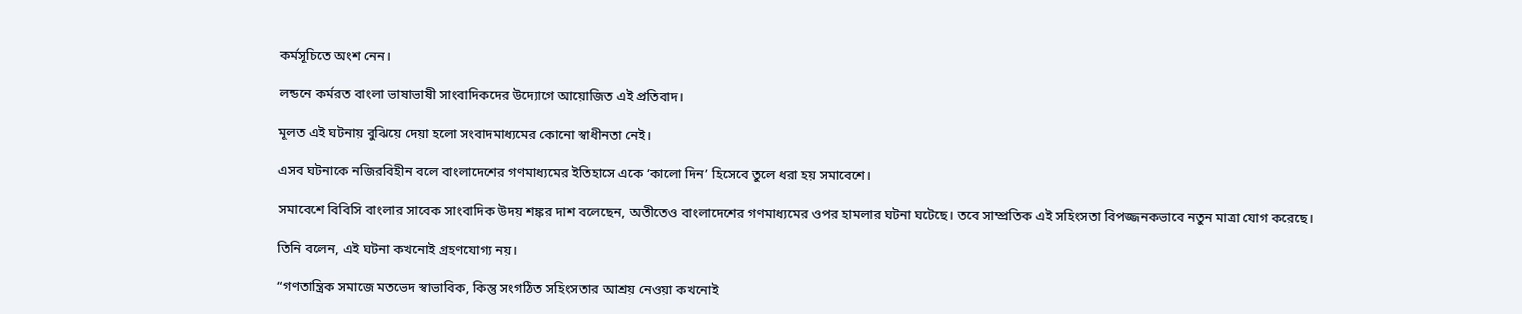কর্মসূচিতে অংশ নেন।

লন্ডনে কর্মরত বাংলা ভাষাভাষী সাংবাদিকদের উদ্যোগে আয়োজিত এই প্রতিবাদ।

মূলত এই ঘটনায় বুঝিয়ে দেয়া হলো সংবাদমাধ্যমের কোনো স্বাধীনতা নেই।

এসব ঘটনাকে নজিরবিহীন বলে বাংলাদেশের গণমাধ্যমের ইতিহাসে একে ‘কালো দিন’ হিসেবে তুলে ধরা হয় সমাবেশে।

সমাবেশে বিবিসি বাংলার সাবেক সাংবাদিক উদয় শঙ্কর দাশ বলেছেন, অতীতেও বাংলাদেশের গণমাধ্যমের ওপর হামলার ঘটনা ঘটেছে। তবে সাম্প্রতিক এই সহিংসতা বিপজ্জনকভাবে নতুন মাত্রা যোগ করেছে।

তিনি বলেন, এই ঘটনা কখনোই গ্রহণযোগ্য নয়।

“গণতান্ত্রিক সমাজে মতভেদ স্বাভাবিক, কিন্তু সংগঠিত সহিংসতার আশ্রয় নেওয়া কখনোই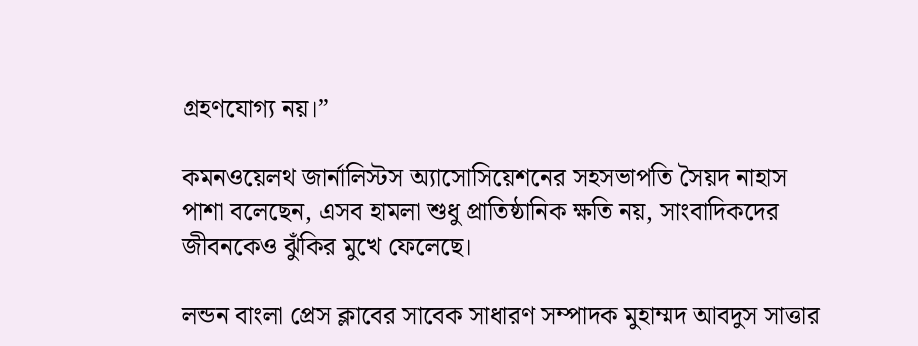গ্রহণযোগ্য নয়।”

কমনওয়েলথ জার্নালিস্টস অ্যাসোসিয়েশনের সহসভাপতি সৈয়দ নাহাস পাশা বলেছেন, এসব হামলা শুধু প্রাতিষ্ঠানিক ক্ষতি নয়, সাংবাদিকদের জীবনকেও ঝুঁকির মুখে ফেলেছে।

লন্ডন বাংলা প্রেস ক্লাবের সাবেক সাধারণ সম্পাদক মুহাম্মদ আবদুস সাত্তার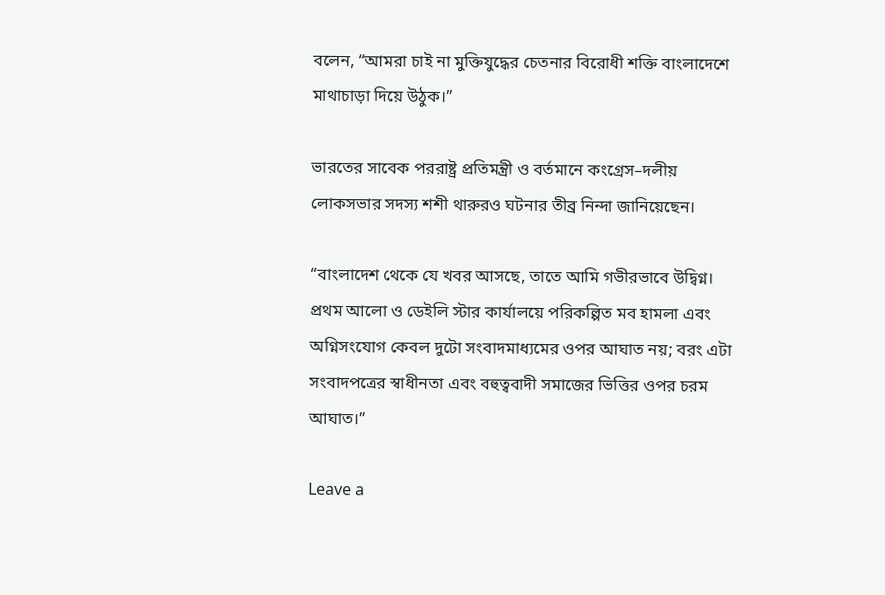বলেন, “আমরা চাই না মুক্তিযুদ্ধের চেতনার বিরোধী শক্তি বাংলাদেশে মাথাচাড়া দিয়ে উঠুক।”

ভারতের সাবেক পররাষ্ট্র প্রতিমন্ত্রী ও বর্তমানে কংগ্রেস–দলীয় লোকসভার সদস্য শশী থারুরও ঘটনার তীব্র নিন্দা জানিয়েছেন।

“বাংলাদেশ থেকে যে খবর আসছে, তাতে আমি গভীরভাবে উদ্বিগ্ন। প্রথম আলো ও ডেইলি স্টার কার্যালয়ে পরিকল্পিত মব হামলা এবং অগ্নিসংযোগ কেবল দুটো সংবাদমাধ্যমের ওপর আঘাত নয়; বরং এটা সংবাদপত্রের স্বাধীনতা এবং বহুত্ববাদী সমাজের ভিত্তির ওপর চরম আঘাত।”

Leave a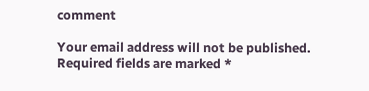comment

Your email address will not be published. Required fields are marked *